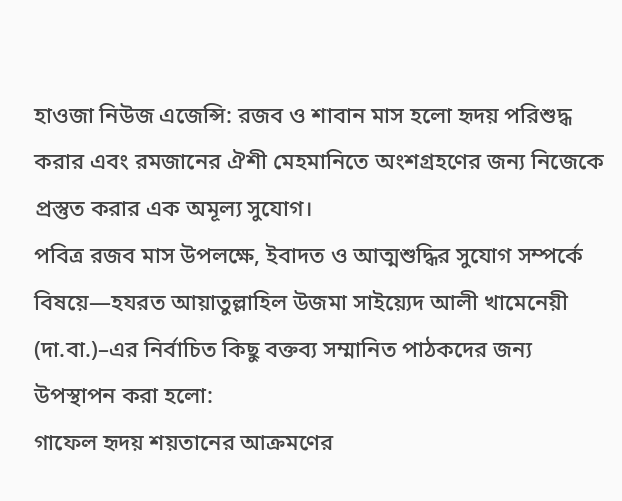হাওজা নিউজ এজেন্সি: রজব ও শাবান মাস হলো হৃদয় পরিশুদ্ধ করার এবং রমজানের ঐশী মেহমানিতে অংশগ্রহণের জন্য নিজেকে প্রস্তুত করার এক অমূল্য সুযোগ।
পবিত্র রজব মাস উপলক্ষে, ইবাদত ও আত্মশুদ্ধির সুযোগ সম্পর্কে বিষয়ে—হযরত আয়াতুল্লাহিল উজমা সাইয়্যেদ আলী খামেনেয়ী (দা.বা.)–এর নির্বাচিত কিছু বক্তব্য সম্মানিত পাঠকদের জন্য উপস্থাপন করা হলো:
গাফেল হৃদয় শয়তানের আক্রমণের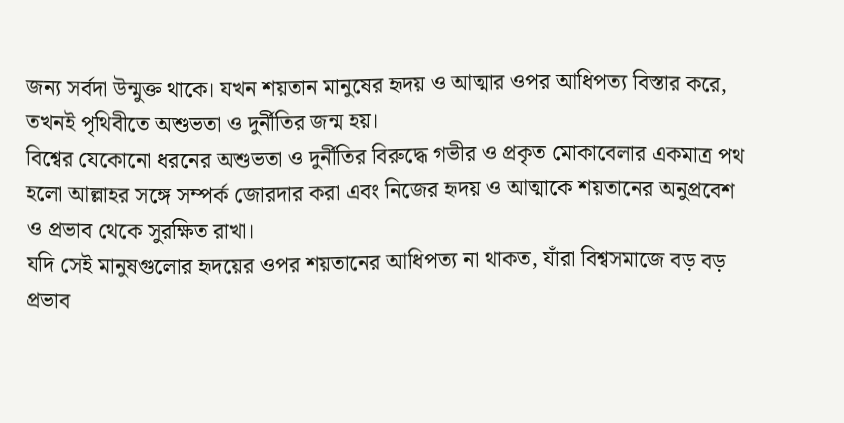জন্য সর্বদা উন্মুক্ত থাকে। যখন শয়তান মানুষের হৃদয় ও আত্মার ওপর আধিপত্য বিস্তার করে, তখনই পৃথিবীতে অশুভতা ও দুর্নীতির জন্ম হয়।
বিশ্বের যেকোনো ধরনের অশুভতা ও দুর্নীতির বিরুদ্ধে গভীর ও প্রকৃত মোকাবেলার একমাত্র পথ হলো আল্লাহর সঙ্গে সম্পর্ক জোরদার করা এবং নিজের হৃদয় ও আত্মাকে শয়তানের অনুপ্রবেশ ও প্রভাব থেকে সুরক্ষিত রাখা।
যদি সেই মানুষগুলোর হৃদয়ের ওপর শয়তানের আধিপত্য না থাকত, যাঁরা বিশ্বসমাজে বড় বড় প্রভাব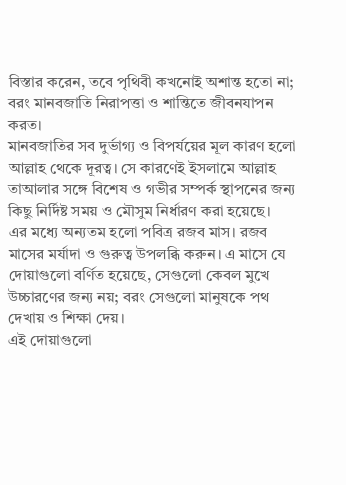বিস্তার করেন, তবে পৃথিবী কখনোই অশান্ত হতো না; বরং মানবজাতি নিরাপত্তা ও শান্তিতে জীবনযাপন করত।
মানবজাতির সব দুর্ভাগ্য ও বিপর্যয়ের মূল কারণ হলো আল্লাহ থেকে দূরত্ব। সে কারণেই ইসলামে আল্লাহ তাআলার সঙ্গে বিশেষ ও গভীর সম্পর্ক স্থাপনের জন্য কিছু নির্দিষ্ট সময় ও মৌসুম নির্ধারণ করা হয়েছে।
এর মধ্যে অন্যতম হলো পবিত্র রজব মাস। রজব মাসের মর্যাদা ও গুরুত্ব উপলব্ধি করুন। এ মাসে যে দোয়াগুলো বর্ণিত হয়েছে, সেগুলো কেবল মুখে উচ্চারণের জন্য নয়; বরং সেগুলো মানুষকে পথ দেখায় ও শিক্ষা দেয়।
এই দোয়াগুলো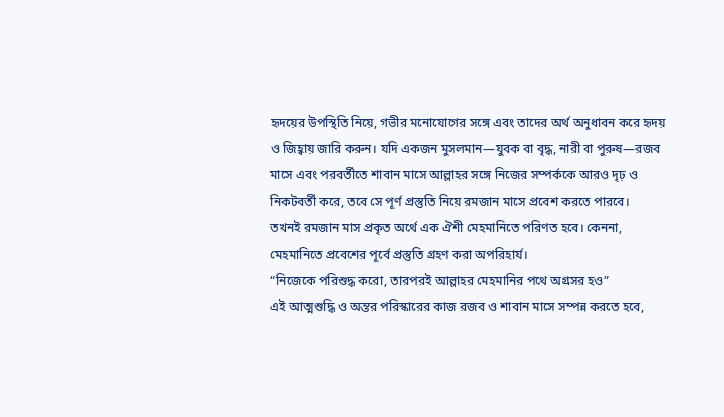হৃদয়ের উপস্থিতি নিয়ে, গভীর মনোযোগের সঙ্গে এবং তাদের অর্থ অনুধাবন করে হৃদয় ও জিহ্বায় জারি করুন। যদি একজন মুসলমান—যুবক বা বৃদ্ধ, নারী বা পুরুষ—রজব মাসে এবং পরবর্তীতে শাবান মাসে আল্লাহর সঙ্গে নিজের সম্পর্ককে আরও দৃঢ় ও নিকটবর্তী করে, তবে সে পূর্ণ প্রস্তুতি নিয়ে রমজান মাসে প্রবেশ করতে পারবে।
তখনই রমজান মাস প্রকৃত অর্থে এক ঐশী মেহমানিতে পরিণত হবে। কেননা, মেহমানিতে প্রবেশের পূর্বে প্রস্তুতি গ্রহণ করা অপরিহার্য।
“নিজেকে পরিশুদ্ধ করো, তারপরই আল্লাহর মেহমানির পথে অগ্রসর হও”
এই আত্মশুদ্ধি ও অন্তর পরিস্কারের কাজ রজব ও শাবান মাসে সম্পন্ন করতে হবে,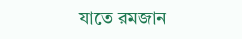যাতে রমজান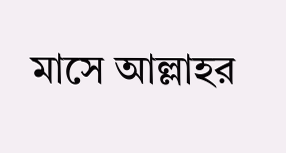মাসে আল্লাহর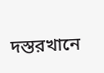দস্তরখানে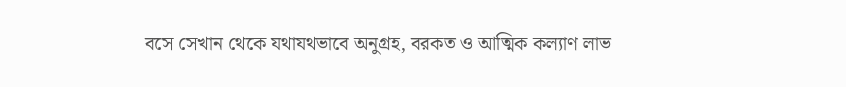বসে সেখান থেকে যথাযথভাবে অনুগ্রহ, বরকত ও আত্মিক কল্যাণ লাভ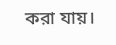করা যায়।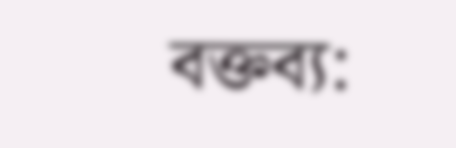বক্তব্য: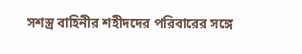সশস্ত্র বাহিনীর শহীদদের পরিবারের সঙ্গে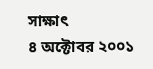সাক্ষাৎ
৪ অক্টোবর ২০০১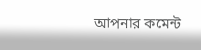আপনার কমেন্ট